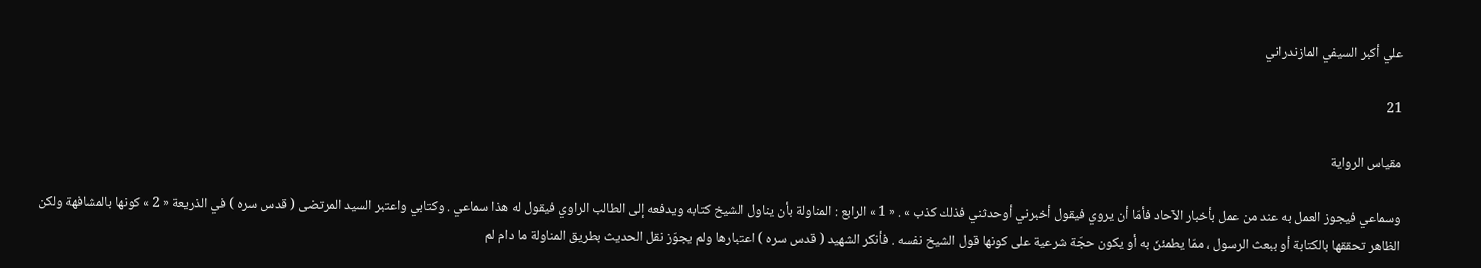علي أكبر السيفي المازندراني

21

مقياس الرواية

وسماعي فيجوز العمل به عند من عمل بأخبار الآحاد فأمّا أن يروي فيقول أخبرني أوحدثني فذلك كذب » . « 1 » الرابع : المناولة بأن يناول الشيخ كتابه ويدفعه إلى الطالب الراوي فيقول له هذا سماعي . وكتابي واعتبر السيد المرتضى ( قدس سره ) في الذريعة « 2 » كونها بالمشافهة ولكن الظاهر تحققها بالكتابة أو ببعث الرسول ، ممّا يطمئنّ به أو يكون حجّة شرعية على كونها قول الشيخ نفسه . فأنكر الشهيد ( قدس سره ) اعتبارها ولم يجوّز نقل الحديث بطريق المناولة ما دام لم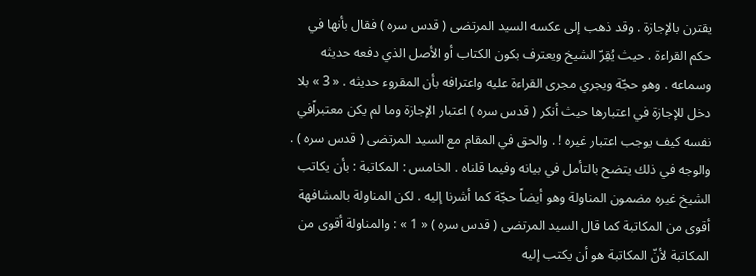يقترن بالإجازة . وقد ذهب إلى عكسه السيد المرتضى ( قدس سره ) فقال بأنها في حكم القراءة . حيث يُقِرّ الشيخ ويعترف بكون الكتاب أو الأصل الذي دفعه حديثه وسماعه . وهو حجّة ويجري مجرى القراءة عليه واعترافه بأن المقروء حديثه . « 3 » بلا دخل للإجازة في اعتبارها حيث أنكر ( قدس سره ) اعتبار الإجازة وما لم يكن معتبراًفي نفسه كيف يوجب اعتبار غيره ! . والحق في المقام مع السيد المرتضى ( قدس سره ) . والوجه في ذلك يتضح بالتأمل في بيانه وفيما قلناه . الخامس : المكاتبة : بأن يكاتب الشيخ غيره مضمون المناولة وهو أيضاً حجّة كما أشرنا إليه . لكن المناولة بالمشافهة أقوى من المكاتبة كما قال السيد المرتضى ( قدس سره ) « 1 » : والمناولة أقوى من المكاتبة لأنّ المكاتبة هو أن يكتب إليه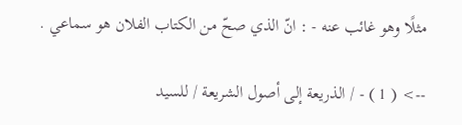مثلًا وهو غائب عنه - : انّ الذي صحّ من الكتاب الفلان هو سماعي .

--> ( 1 ) - / الذريعة إلى أصول الشريعة / للسيد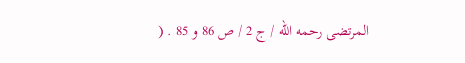المرتضى رحمه الله / ج 2 / ص 86 و 85 . (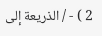2 ) - / الذريعة إلى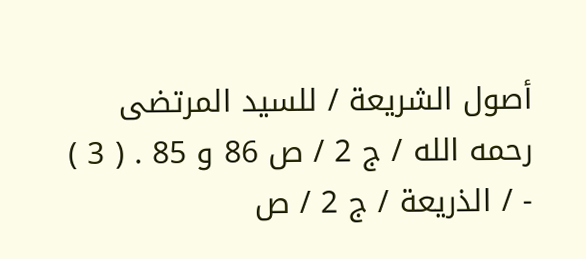أصول الشريعة / للسيد المرتضى رحمه الله / ج 2 / ص 86 و 85 . ( 3 ) - / الذريعة / ج 2 / ص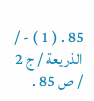85 . ( 1 ) - / الذريعة / ج 2 / ص 85 .